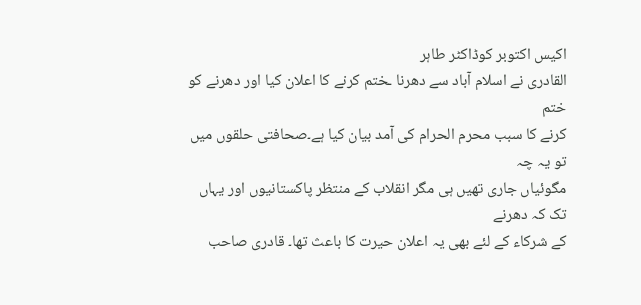اکیس اکتوبر کوڈاکٹر طاہر
القادری نے اسلام آباد سے دھرنا ـختم کرنے کا اعلان کیا اور دھرنے کو ختم
کرنے کا سبب محرم الحرام کی آمد بیان کیا ہے۔صحافتی حلقوں میں تو یہ چہ
مگوئیاں جاری تھیں ہی مگر انقلاب کے منتظر پاکستانیوں اور یہاں تک کہ دھرنے
کے شرکاء کے لئے بھی یہ اعلان حیرت کا باعث تھا۔ قادری صاحب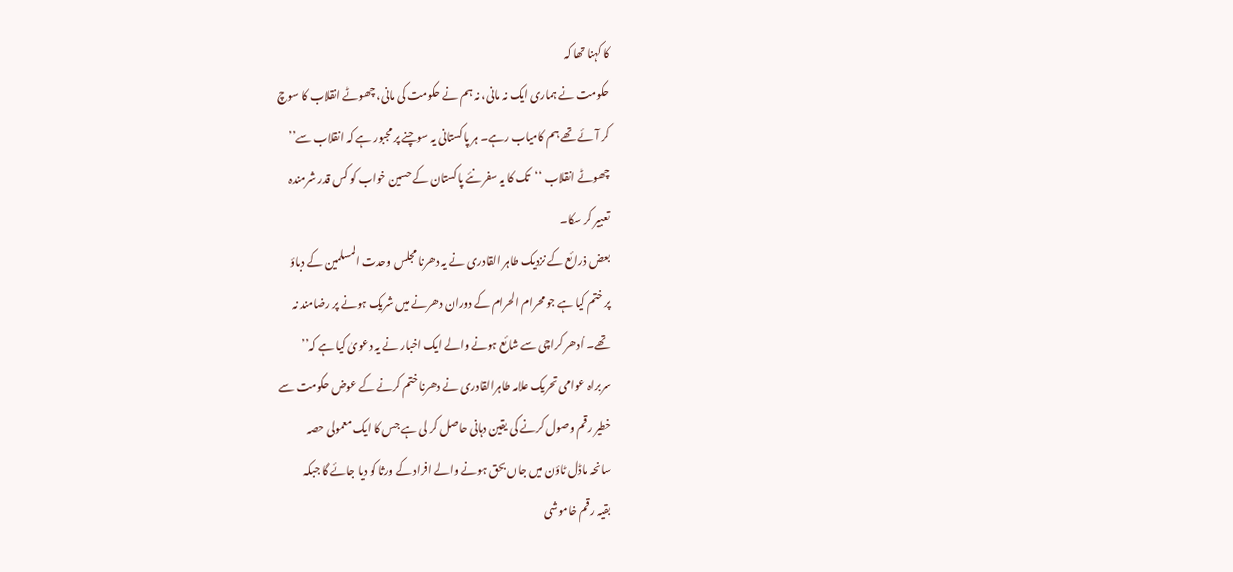کا کہنا تھا کہ
حکومت نے ہماری ایک نہ مانی، نہ ہم نے حکومت کی مانی، چھوٹے انقلاب کا سوچ
کر آئے تھے ہم کامیاب رہے۔ ہر پاکستانی یہ سوچنے پر مجبور ہے کہ انقلاب سے’’
چھوٹے انقلاب ‘‘تک کا یہ سفر نئے پاکستان کے حسین خواب کو کس قدر شرمندہ
تعبیر کر سکا۔
بعض ذرائع کے نزدیک طاہر القادری نے یہ دھرنا مجلس وحدت المسلمین کے دباؤ
پر ختم کیا ہے جو محرام الحرام کے دوران دھرنے میں شریک ہونے پر رضامند نہ
تھے۔ اُدھر کراچی سے شائع ہونے والے ایک اخبار نے یہ دعویٰ کیا ہے کہ’’
سربراہ عوامی تحریک علامہ طاہرالقادری نے دھرنا ختم کرنے کے عوض حکومت سے
خطیر رقم وصول کرنے کی یقین دہانی حاصل کر لی ہے جس کا ایک معمولی حصہ
سانحہ ماڈل ٹاؤن میں جاں بحق ہونے والے افراد کے ورثا کو دیا جائے گا جبکہ
بقیہ رقم خاموشی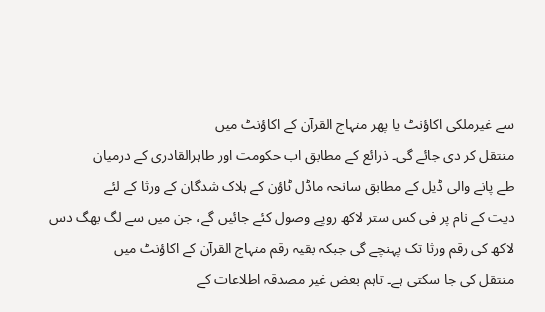سے غیرملکی اکاؤنٹ یا پھر منہاج القرآن کے اکاؤنٹ میں
منتقل کر دی جائے گی۔ ذرائع کے مطابق اب حکومت اور طاہرالقادری کے درمیان
طے پانے والی ڈیل کے مطابق سانحہ ماڈل ٹاؤن کے ہلاک شدگان کے ورثا کے لئے
دیت کے نام پر فی کس ستر لاکھ روپے وصول کئے جائیں گے، جن میں سے لگ بھگ دس
لاکھ کی رقم ورثا تک پہنچے گی جبکہ بقیہ رقم منہاج القرآن کے اکاؤنٹ میں
منتقل کی جا سکتی ہے۔ تاہم بعض غیر مصدقہ اطلاعات کے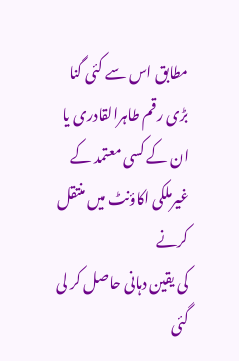مطابق اس سے کئی گنا
بڑی رقم طاہرالقادری یا ان کے کسی معتمد کے غیرملکی اکاؤنٹ میں منتقل کرنے
کی یقین دہانی حاصل کر لی گئی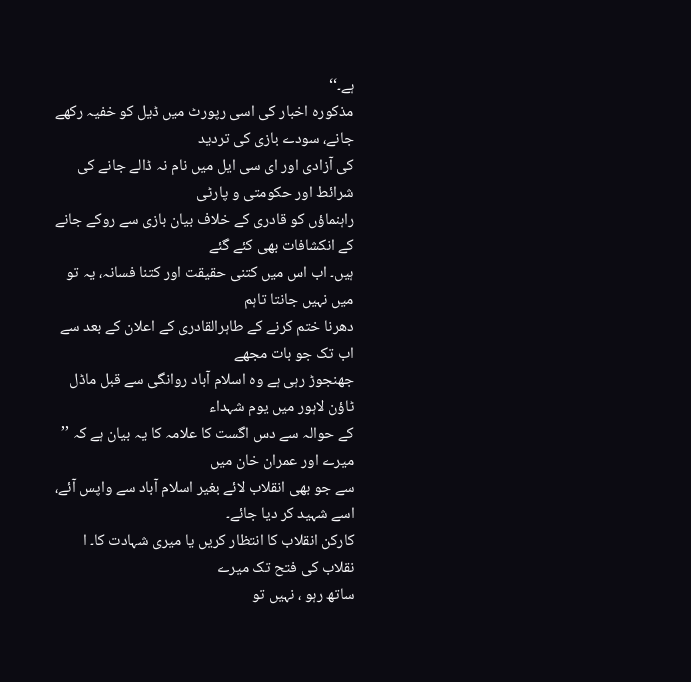ہے۔‘‘
مذکورہ اخبار کی اسی رپورٹ میں ڈیل کو خفیہ رکھے جانے، سودے بازی کی تردید
کی آزادی اور ای سی ایل میں نام نہ ڈالے جانے کی شرائط اور حکومتی و پارٹی
راہنماؤں کو قادری کے خلاف بیان بازی سے روکے جانے کے انکشافات بھی کئے گئے
ہیں۔ اب اس میں کتنی حقیقت اور کتنا فسانہ، یہ تو میں نہیں جانتا تاہم
دھرنا ختم کرنے کے طاہرالقادری کے اعلان کے بعد سے اب تک جو بات مجھے
جھنجوڑ رہی ہے وہ اسلام آباد روانگی سے قبل ماڈل ٹاؤن لاہور میں یوم شہداء
کے حوالہ سے دس اگست کا علامہ کا یہ بیان ہے کہ ’’ میرے اور عمران خان میں
سے جو بھی انقلاب لائے بغیر اسلام آباد سے واپس آئے، اسے شہید کر دیا جائے۔
کارکن انقلاب کا انتظار کریں یا میری شہادت کا۔ ا نقلاب کی فتح تک میرے
ساتھ رہو ، نہیں تو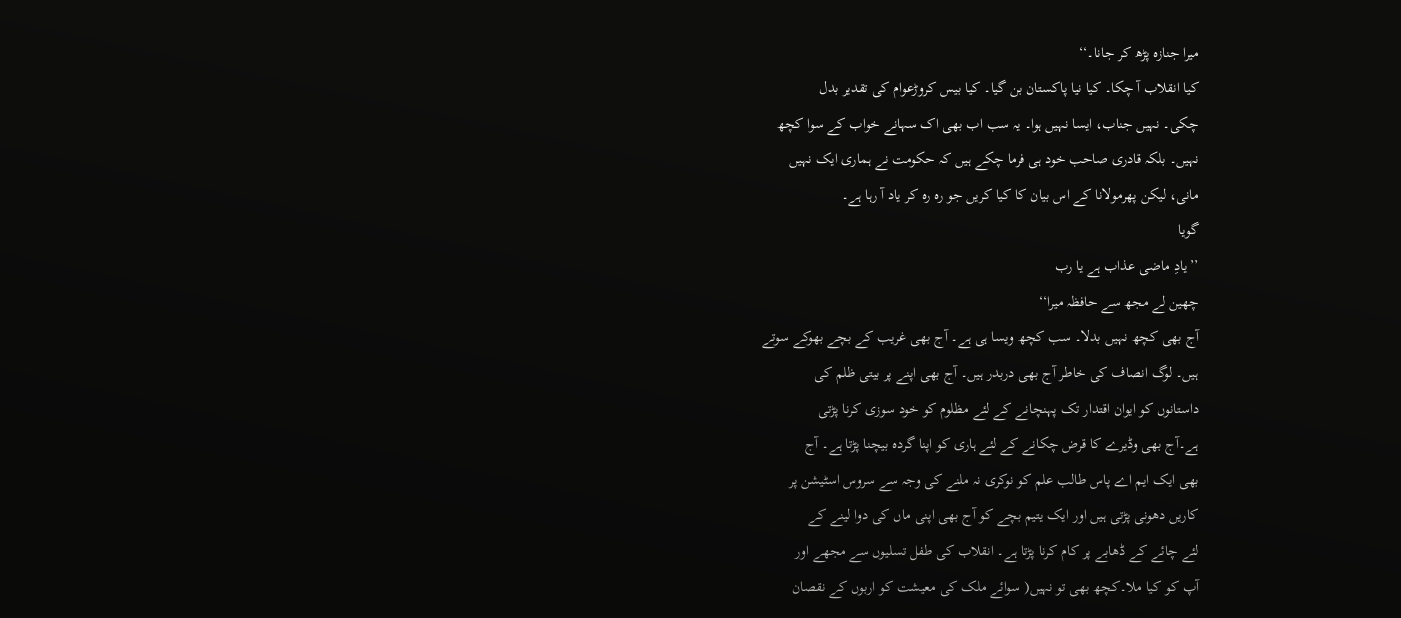میرا جنازہ پڑھ کر جانا۔‘‘
کیا انقلاب آ چکا۔ کیا نیا پاکستان بن گیا۔ کیا بیس کروڑعوام کی تقدیر بدل
چکی۔ نہیں جناب، ایسا نہیں ہوا۔ یہ سب اب بھی اک سہانے خواب کے سوا کچھ
نہیں۔ بلکہ قادری صاحب خود ہی فرما چکے ہیں کہ حکومت نے ہماری ایک نہیں
مانی، لیکن پھرمولانا کے اس بیان کا کیا کریں جو رہ رہ کر یاد آ رہا ہے۔
گویا
’’یادِ ماضی عذاب ہے یا رب
چھین لے مجھ سے حافظہ میرا‘‘
آج بھی کچھ نہیں بدلا۔ سب کچھ ویسا ہی ہے۔ آج بھی غریب کے بچے بھوکے سوتے
ہیں۔ لوگ انصاف کی خاطر آج بھی دربدر ہیں۔ آج بھی اپنے پر بیتی ظلم کی
داستانوں کو ایوان اقتدار تک پہنچانے کے لئے مظلوم کو خود سوزی کرنا پڑتی
ہے۔آج بھی وڈیرے کا قرض چکانے کے لئے ہاری کو اپنا گردہ بیچنا پڑتا ہے۔ آج
بھی ایک ایم اے پاس طالب علم کو نوکری نہ ملنے کی وجہ سے سروس اسٹیشن پر
کاریں دھونی پڑتی ہیں اور ایک یتیم بچے کو آج بھی اپنی ماں کی دوا لینے کے
لئے چائے کے ڈھابے پر کام کرنا پڑتا ہے۔ انقلاب کی طفل تسلیوں سے مجھے اور
آپ کو کیا ملا۔کچھ بھی تو نہیں( سوائے ملک کی معیشت کو اربوں کے نقصان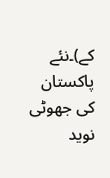کے)۔نئے پاکستان کی جھوٹی نوید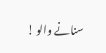سنانے والو !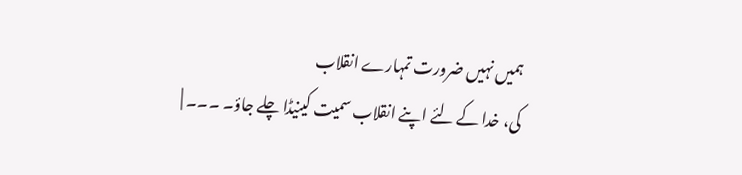ہمیں نہیں ضرورت تمہارے انقلاب
کی، خدا کے لئے اپنے انقلاب سمیت کینیڈا چلے جاؤ۔ ۔۔۔ |